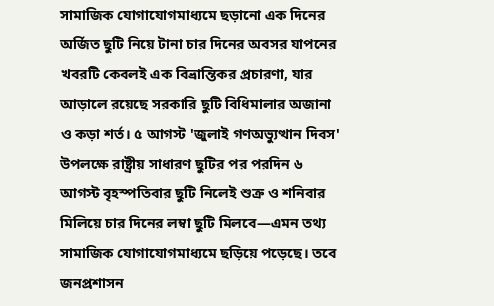সামাজিক যোগাযোগমাধ্যমে ছড়ানো এক দিনের অর্জিত ছুটি নিয়ে টানা চার দিনের অবসর যাপনের খবরটি কেবলই এক বিভ্রান্তিকর প্রচারণা, যার আড়ালে রয়েছে সরকারি ছুটি বিধিমালার অজানা ও কড়া শর্ত। ৫ আগস্ট 'জুলাই গণঅভ্যুত্থান দিবস' উপলক্ষে রাষ্ট্রীয় সাধারণ ছুটির পর পরদিন ৬ আগস্ট বৃহস্পতিবার ছুটি নিলেই শুক্র ও শনিবার মিলিয়ে চার দিনের লম্বা ছুটি মিলবে—এমন তথ্য সামাজিক যোগাযোগমাধ্যমে ছড়িয়ে পড়েছে। তবে জনপ্রশাসন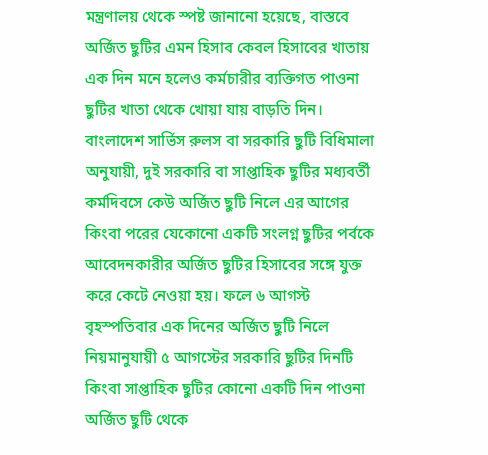মন্ত্রণালয় থেকে স্পষ্ট জানানো হয়েছে, বাস্তবে অর্জিত ছুটির এমন হিসাব কেবল হিসাবের খাতায় এক দিন মনে হলেও কর্মচারীর ব্যক্তিগত পাওনা ছুটির খাতা থেকে খোয়া যায় বাড়তি দিন।
বাংলাদেশ সার্ভিস রুলস বা সরকারি ছুটি বিধিমালা অনুযায়ী, দুই সরকারি বা সাপ্তাহিক ছুটির মধ্যবর্তী কর্মদিবসে কেউ অর্জিত ছুটি নিলে এর আগের কিংবা পরের যেকোনো একটি সংলগ্ন ছুটির পর্বকে আবেদনকারীর অর্জিত ছুটির হিসাবের সঙ্গে যুক্ত করে কেটে নেওয়া হয়। ফলে ৬ আগস্ট বৃহস্পতিবার এক দিনের অর্জিত ছুটি নিলে নিয়মানুযায়ী ৫ আগস্টের সরকারি ছুটির দিনটি কিংবা সাপ্তাহিক ছুটির কোনো একটি দিন পাওনা অর্জিত ছুটি থেকে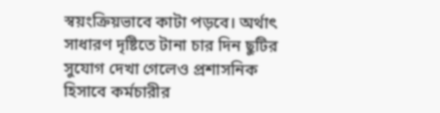স্বয়ংক্রিয়ভাবে কাটা পড়বে। অর্থাৎ সাধারণ দৃষ্টিতে টানা চার দিন ছুটির সুযোগ দেখা গেলেও প্রশাসনিক হিসাবে কর্মচারীর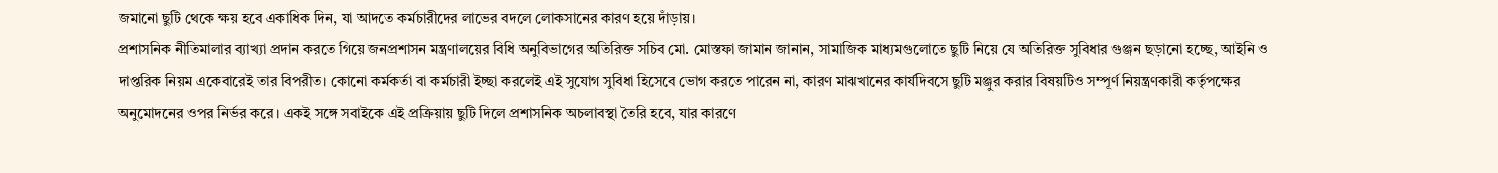জমানো ছুটি থেকে ক্ষয় হবে একাধিক দিন, যা আদতে কর্মচারীদের লাভের বদলে লোকসানের কারণ হয়ে দাঁড়ায়।
প্রশাসনিক নীতিমালার ব্যাখ্যা প্রদান করতে গিয়ে জনপ্রশাসন মন্ত্রণালয়ের বিধি অনুবিভাগের অতিরিক্ত সচিব মো. মোস্তফা জামান জানান, সামাজিক মাধ্যমগুলোতে ছুটি নিয়ে যে অতিরিক্ত সুবিধার গুঞ্জন ছড়ানো হচ্ছে, আইনি ও দাপ্তরিক নিয়ম একেবারেই তার বিপরীত। কোনো কর্মকর্তা বা কর্মচারী ইচ্ছা করলেই এই সুযোগ সুবিধা হিসেবে ভোগ করতে পারেন না, কারণ মাঝখানের কার্যদিবসে ছুটি মঞ্জুর করার বিষয়টিও সম্পূর্ণ নিয়ন্ত্রণকারী কর্তৃপক্ষের অনুমোদনের ওপর নির্ভর করে। একই সঙ্গে সবাইকে এই প্রক্রিয়ায় ছুটি দিলে প্রশাসনিক অচলাবস্থা তৈরি হবে, যার কারণে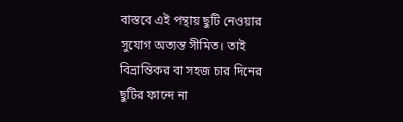বাস্তবে এই পন্থায় ছুটি নেওয়ার সুযোগ অত্যন্ত সীমিত। তাই বিভ্রান্তিকর বা সহজ চার দিনের ছুটির ফান্দে না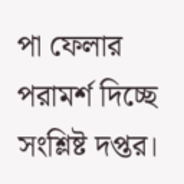পা ফেলার পরামর্শ দিচ্ছে সংশ্লিষ্ট দপ্তর।